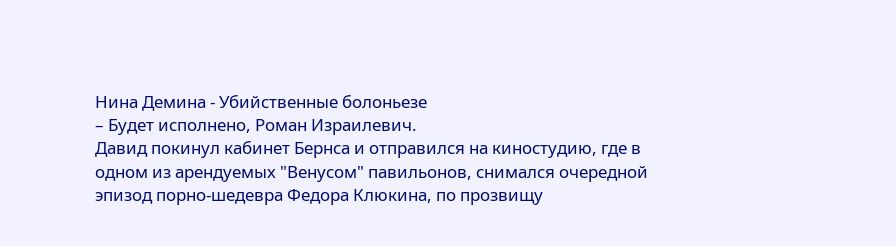Нина Демина - Убийственные болоньезе
– Будет исполнено, Роман Израилевич.
Давид покинул кабинет Бернса и отправился на киностудию, где в одном из арендуемых "Венусом" павильонов, снимался очередной эпизод порно-шедевра Федора Клюкина, по прозвищу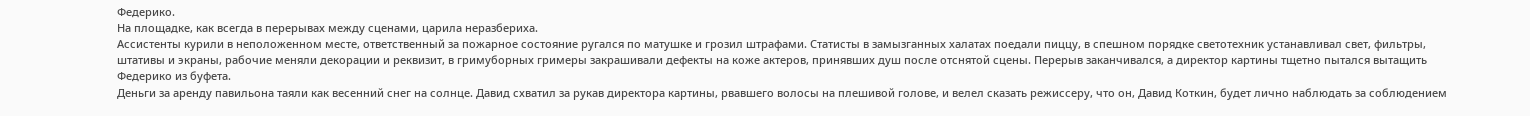Федерико.
На площадке, как всегда в перерывах между сценами, царила неразбериха.
Ассистенты курили в неположенном месте, ответственный за пожарное состояние ругался по матушке и грозил штрафами. Статисты в замызганных халатах поедали пиццу, в спешном порядке светотехник устанавливал свет, фильтры, штативы и экраны, рабочие меняли декорации и реквизит, в гримуборных гримеры закрашивали дефекты на коже актеров, принявших душ после отснятой сцены. Перерыв заканчивался, а директор картины тщетно пытался вытащить Федерико из буфета.
Деньги за аренду павильона таяли как весенний снег на солнце. Давид схватил за рукав директора картины, рвавшего волосы на плешивой голове, и велел сказать режиссеру, что он, Давид Коткин, будет лично наблюдать за соблюдением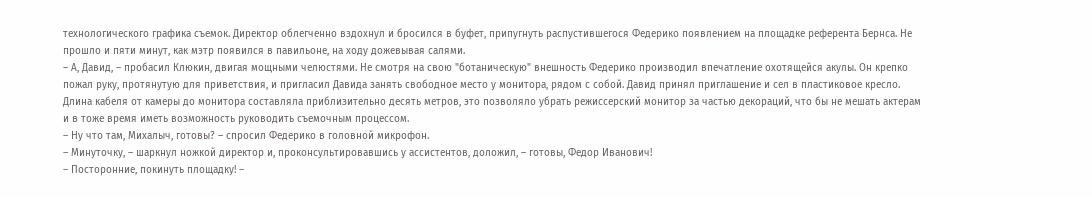технологического графика съемок. Директор облегченно вздохнул и бросился в буфет, припугнуть распустившегося Федерико появлением на площадке референта Бернса. Не прошло и пяти минут, как мэтр появился в павильоне, на ходу дожевывая салями.
– А, Давид, – пробасил Клюкин, двигая мощными челюстями. Не смотря на свою "ботаническую" внешность Федерико производил впечатление охотящейся акулы. Он крепко пожал руку, протянутую для приветствия, и пригласил Давида занять свободное место у монитора, рядом с собой. Давид принял приглашение и сел в пластиковое кресло. Длина кабеля от камеры до монитора составляла приблизительно десять метров, это позволяло убрать режиссерский монитор за частью декораций, что бы не мешать актерам и в тоже время иметь возможность руководить съемочным процессом.
– Ну что там, Михалыч, готовы? – спросил Федерико в головной микрофон.
– Минуточку, – шаркнул ножкой директор и, проконсультировавшись у ассистентов, доложил, – готовы, Федор Иванович!
– Посторонние, покинуть площадку! –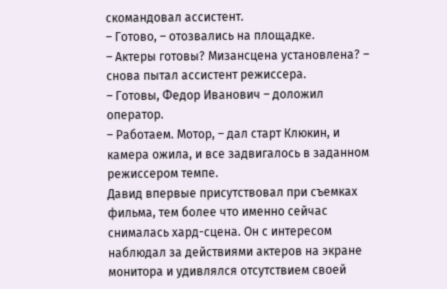скомандовал ассистент.
– Готово, – отозвались на площадке.
– Актеры готовы? Мизансцена установлена? – снова пытал ассистент режиссера.
– Готовы, Федор Иванович – доложил оператор.
– Работаем. Мотор, – дал старт Клюкин, и камера ожила, и все задвигалось в заданном режиссером темпе.
Давид впервые присутствовал при съемках фильма, тем более что именно сейчас снималась хард-сцена. Он с интересом наблюдал за действиями актеров на экране монитора и удивлялся отсутствием своей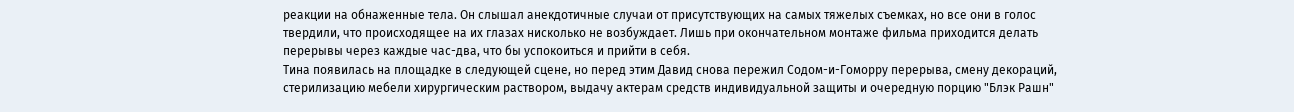реакции на обнаженные тела. Он слышал анекдотичные случаи от присутствующих на самых тяжелых съемках, но все они в голос твердили, что происходящее на их глазах нисколько не возбуждает. Лишь при окончательном монтаже фильма приходится делать перерывы через каждые час-два, что бы успокоиться и прийти в себя.
Тина появилась на площадке в следующей сцене, но перед этим Давид снова пережил Содом-и-Гоморру перерыва, смену декораций, стерилизацию мебели хирургическим раствором, выдачу актерам средств индивидуальной защиты и очередную порцию "Блэк Рашн"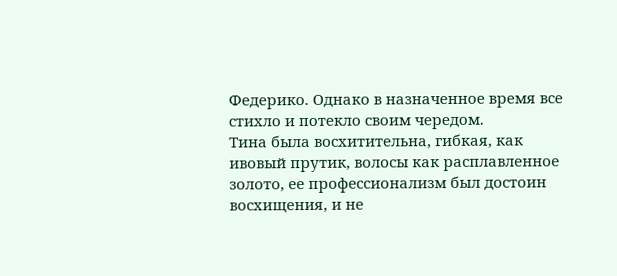Федерико. Однако в назначенное время все стихло и потекло своим чередом.
Тина была восхитительна, гибкая, как ивовый прутик, волосы как расплавленное золото, ее профессионализм был достоин восхищения, и не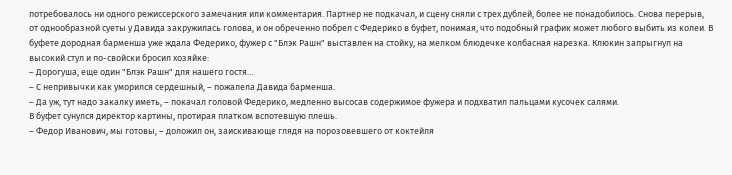потребовалось ни одного режиссерского замечания или комментария. Партнер не подкачал, и сцену сняли с трех дублей, более не понадобилось. Снова перерыв, от однообразной суеты у Давида закружилась голова, и он обреченно побрел с Федерико в буфет, понимая, что подобный график может любого выбить из колеи. В буфете дородная барменша уже ждала Федерико, фужер с "Блэк Рашн" выставлен на стойку, на мелком блюдечке колбасная нарезка. Клюкин запрыгнул на высокий стул и по-свойски бросил хозяйке:
– Дорогуша, еще один "Блэк Рашн" для нашего гостя…
– С непривычки как уморился сердешный, – пожалела Давида барменша.
– Да уж, тут надо закалку иметь, – покачал головой Федерико, медленно высосав содержимое фужера и подхватил пальцами кусочек салями.
В буфет сунулся директор картины, протирая платком вспотевшую плешь.
– Федор Иванович, мы готовы, – доложил он, заискивающе глядя на порозовевшего от коктейля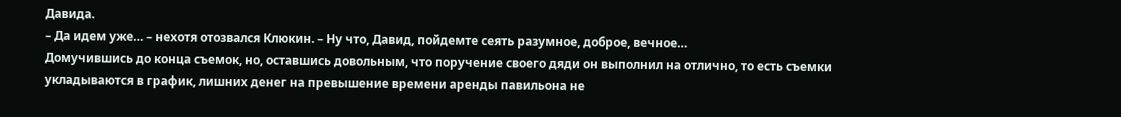Давида.
– Да идем уже… – нехотя отозвался Клюкин. – Ну что, Давид, пойдемте сеять разумное, доброе, вечное…
Домучившись до конца съемок, но, оставшись довольным, что поручение своего дяди он выполнил на отлично, то есть съемки укладываются в график, лишних денег на превышение времени аренды павильона не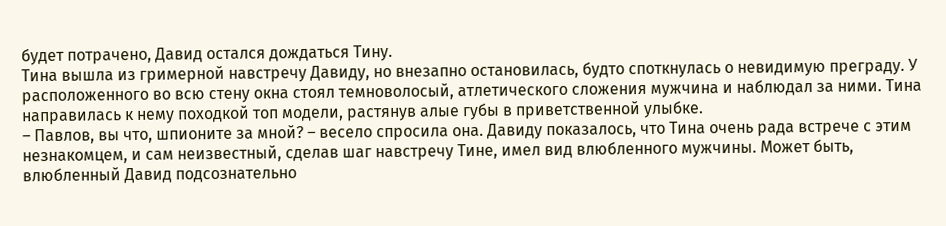будет потрачено, Давид остался дождаться Тину.
Тина вышла из гримерной навстречу Давиду, но внезапно остановилась, будто споткнулась о невидимую преграду. У расположенного во всю стену окна стоял темноволосый, атлетического сложения мужчина и наблюдал за ними. Тина направилась к нему походкой топ модели, растянув алые губы в приветственной улыбке.
– Павлов, вы что, шпионите за мной? – весело спросила она. Давиду показалось, что Тина очень рада встрече с этим незнакомцем, и сам неизвестный, сделав шаг навстречу Тине, имел вид влюбленного мужчины. Может быть, влюбленный Давид подсознательно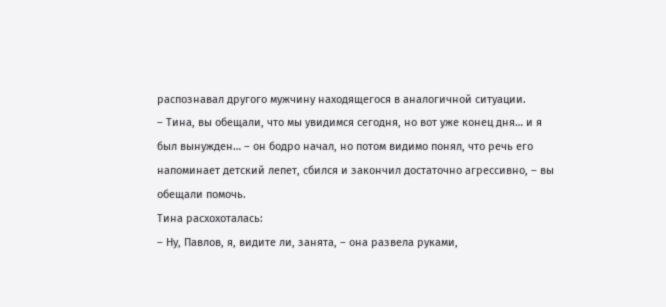распознавал другого мужчину находящегося в аналогичной ситуации.
– Тина, вы обещали, что мы увидимся сегодня, но вот уже конец дня… и я был вынужден… – он бодро начал, но потом видимо понял, что речь его напоминает детский лепет, сбился и закончил достаточно агрессивно, – вы обещали помочь.
Тина расхохоталась:
– Ну, Павлов, я, видите ли, занята, – она развела руками,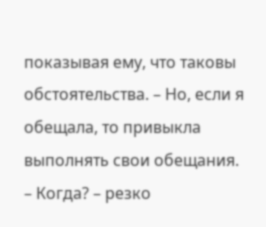показывая ему, что таковы обстоятельства. – Но, если я обещала, то привыкла выполнять свои обещания.
– Когда? – резко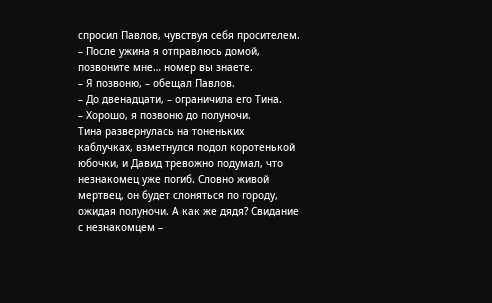спросил Павлов, чувствуя себя просителем.
– После ужина я отправлюсь домой, позвоните мне… номер вы знаете.
– Я позвоню, – обещал Павлов.
– До двенадцати, – ограничила его Тина.
– Хорошо, я позвоню до полуночи.
Тина развернулась на тоненьких каблучках, взметнулся подол коротенькой юбочки, и Давид тревожно подумал, что незнакомец уже погиб. Словно живой мертвец, он будет слоняться по городу, ожидая полуночи. А как же дядя? Свидание с незнакомцем –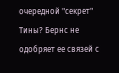очередной "секрет" Тины? Бернс не одобряет ее связей с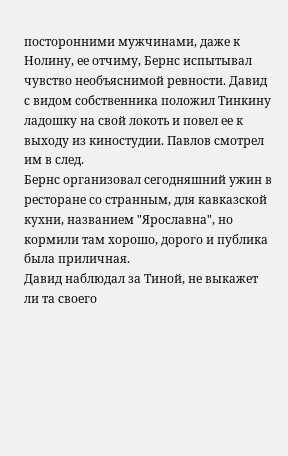посторонними мужчинами, даже к Нолину, ее отчиму, Бернс испытывал чувство необъяснимой ревности. Давид с видом собственника положил Тинкину ладошку на свой локоть и повел ее к выходу из киностудии. Павлов смотрел им в след.
Бернс организовал сегодняшний ужин в ресторане со странным, для кавказской кухни, названием "Ярославна", но кормили там хорошо, дорого и публика была приличная.
Давид наблюдал за Тиной, не выкажет ли та своего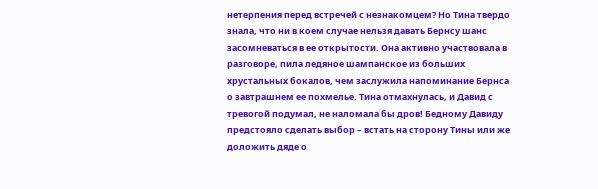нетерпения перед встречей с незнакомцем? Но Тина твердо знала, что ни в коем случае нельзя давать Бернсу шанс засомневаться в ее открытости. Она активно участвовала в разговоре, пила ледяное шампанское из больших хрустальных бокалов, чем заслужила напоминание Бернса о завтрашнем ее похмелье. Тина отмахнулась, и Давид с тревогой подумал, не наломала бы дров! Бедному Давиду предстояло сделать выбор – встать на сторону Тины или же доложить дяде о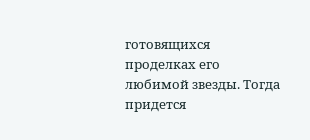готовящихся проделках его любимой звезды. Тогда придется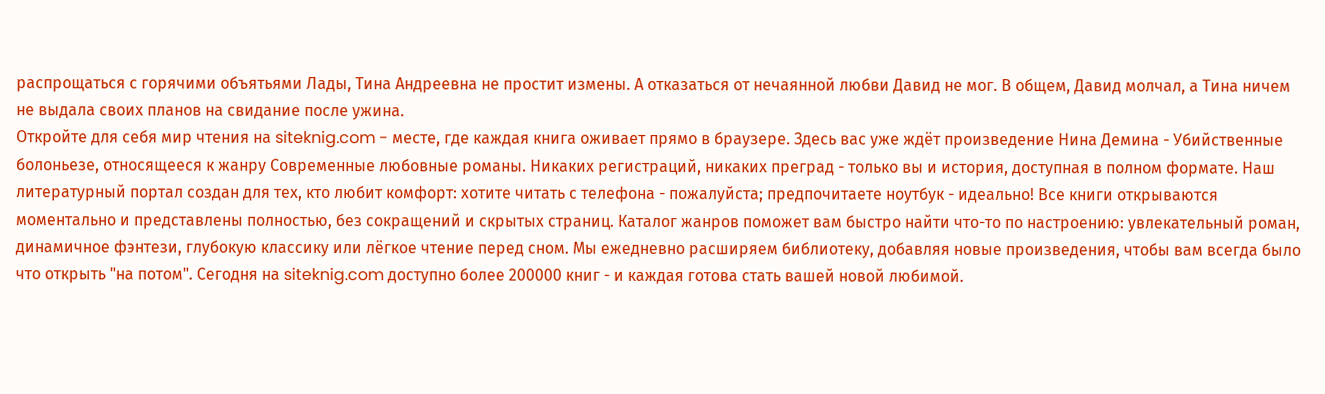распрощаться с горячими объятьями Лады, Тина Андреевна не простит измены. А отказаться от нечаянной любви Давид не мог. В общем, Давид молчал, а Тина ничем не выдала своих планов на свидание после ужина.
Откройте для себя мир чтения на siteknig.com - месте, где каждая книга оживает прямо в браузере. Здесь вас уже ждёт произведение Нина Демина - Убийственные болоньезе, относящееся к жанру Современные любовные романы. Никаких регистраций, никаких преград - только вы и история, доступная в полном формате. Наш литературный портал создан для тех, кто любит комфорт: хотите читать с телефона - пожалуйста; предпочитаете ноутбук - идеально! Все книги открываются моментально и представлены полностью, без сокращений и скрытых страниц. Каталог жанров поможет вам быстро найти что-то по настроению: увлекательный роман, динамичное фэнтези, глубокую классику или лёгкое чтение перед сном. Мы ежедневно расширяем библиотеку, добавляя новые произведения, чтобы вам всегда было что открыть "на потом". Сегодня на siteknig.com доступно более 200000 книг - и каждая готова стать вашей новой любимой.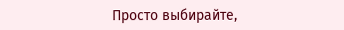Просто выбирайте,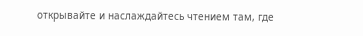открывайте и наслаждайтесь чтением там, где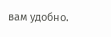вам удобно.